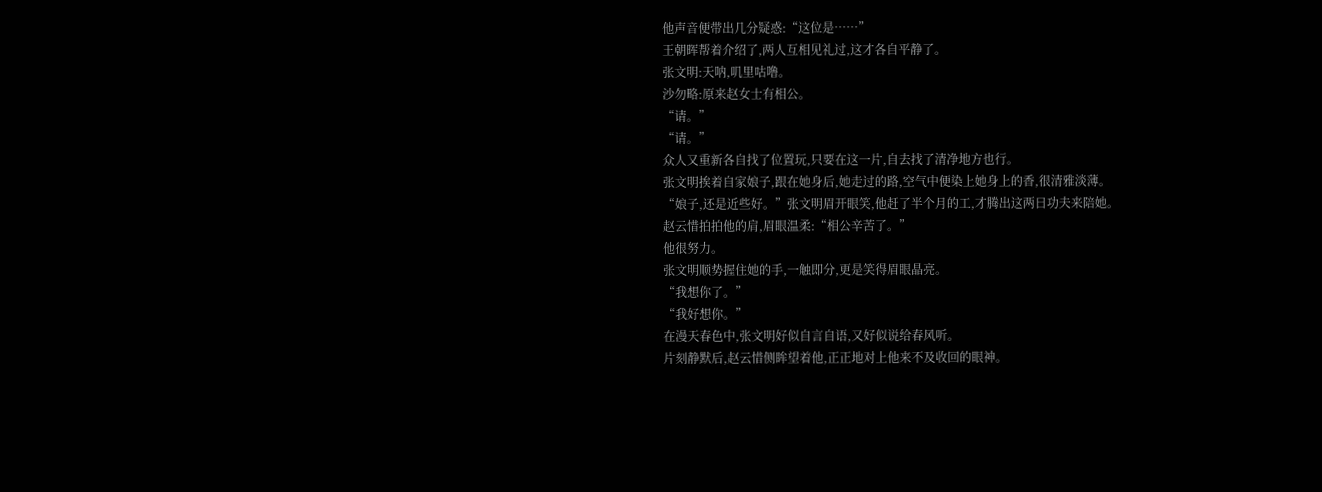他声音便带出几分疑惑:“这位是……”
王朝晖帮着介绍了,两人互相见礼过,这才各自平静了。
张文明:天呐,叽里咕噜。
沙勿略:原来赵女士有相公。
“请。”
“请。”
众人又重新各自找了位置玩,只要在这一片,自去找了清净地方也行。
张文明挨着自家娘子,跟在她身后,她走过的路,空气中便染上她身上的香,很清雅淡薄。
“娘子,还是近些好。”张文明眉开眼笑,他赶了半个月的工,才腾出这两日功夫来陪她。
赵云惜拍拍他的肩,眉眼温柔:“相公辛苦了。”
他很努力。
张文明顺势握住她的手,一触即分,更是笑得眉眼晶亮。
“我想你了。”
“我好想你。”
在漫天春色中,张文明好似自言自语,又好似说给春风听。
片刻静默后,赵云惜侧眸望着他,正正地对上他来不及收回的眼神。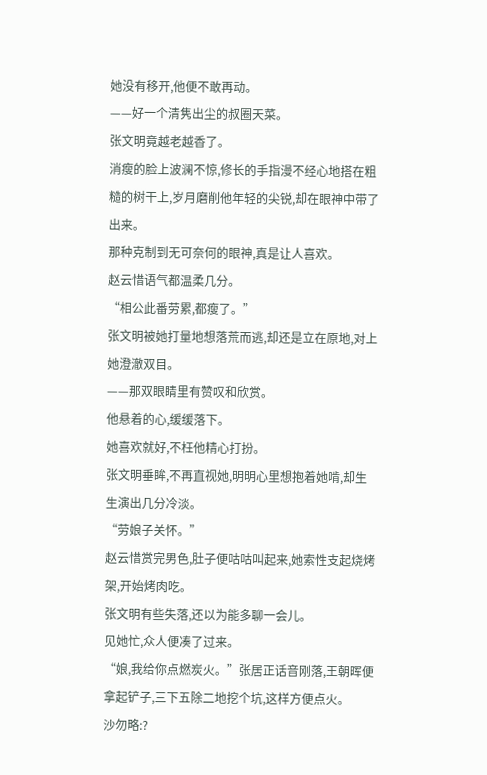她没有移开,他便不敢再动。
——好一个清隽出尘的叔圈天菜。
张文明竟越老越香了。
消瘦的脸上波澜不惊,修长的手指漫不经心地搭在粗糙的树干上,岁月磨削他年轻的尖锐,却在眼神中带了出来。
那种克制到无可奈何的眼神,真是让人喜欢。
赵云惜语气都温柔几分。
“相公此番劳累,都瘦了。”
张文明被她打量地想落荒而逃,却还是立在原地,对上她澄澈双目。
——那双眼睛里有赞叹和欣赏。
他悬着的心,缓缓落下。
她喜欢就好,不枉他精心打扮。
张文明垂眸,不再直视她,明明心里想抱着她啃,却生生演出几分冷淡。
“劳娘子关怀。”
赵云惜赏完男色,肚子便咕咕叫起来,她索性支起烧烤架,开始烤肉吃。
张文明有些失落,还以为能多聊一会儿。
见她忙,众人便凑了过来。
“娘,我给你点燃炭火。”张居正话音刚落,王朝晖便拿起铲子,三下五除二地挖个坑,这样方便点火。
沙勿略:?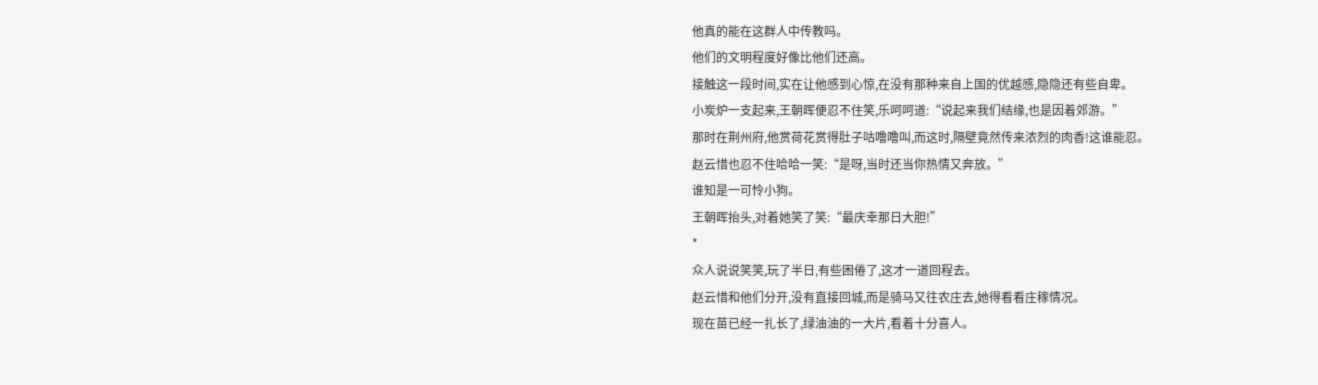他真的能在这群人中传教吗。
他们的文明程度好像比他们还高。
接触这一段时间,实在让他感到心惊,在没有那种来自上国的优越感,隐隐还有些自卑。
小炭炉一支起来,王朝晖便忍不住笑,乐呵呵道:“说起来我们结缘,也是因着郊游。”
那时在荆州府,他赏荷花赏得肚子咕噜噜叫,而这时,隔壁竟然传来浓烈的肉香!这谁能忍。
赵云惜也忍不住哈哈一笑:“是呀,当时还当你热情又奔放。”
谁知是一可怜小狗。
王朝晖抬头,对着她笑了笑:“最庆幸那日大胆!”
*
众人说说笑笑,玩了半日,有些困倦了,这才一道回程去。
赵云惜和他们分开,没有直接回城,而是骑马又往农庄去,她得看看庄稼情况。
现在苗已经一扎长了,绿油油的一大片,看着十分喜人。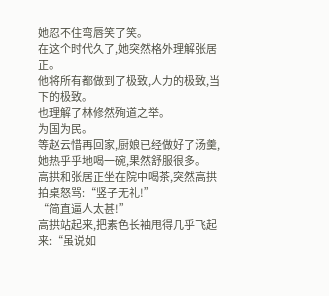她忍不住弯唇笑了笑。
在这个时代久了,她突然格外理解张居正。
他将所有都做到了极致,人力的极致,当下的极致。
也理解了林修然殉道之举。
为国为民。
等赵云惜再回家,厨娘已经做好了汤羹,她热乎乎地喝一碗,果然舒服很多。
高拱和张居正坐在院中喝茶,突然高拱拍桌怒骂:“竖子无礼!”
“简直逼人太甚!”
高拱站起来,把素色长袖甩得几乎飞起来:“虽说如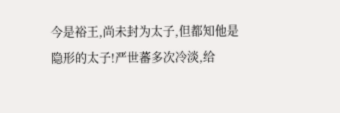今是裕王,尚未封为太子,但都知他是隐形的太子!严世蕃多次冷淡,给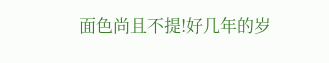面色尚且不提!好几年的岁